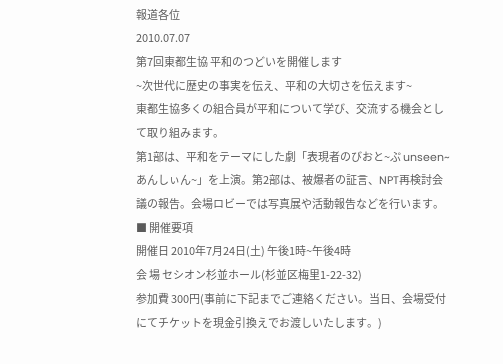報道各位
2010.07.07
第7回東都生協 平和のつどいを開催します
~次世代に歴史の事実を伝え、平和の大切さを伝えます~
東都生協多くの組合員が平和について学び、交流する機会として取り組みます。
第1部は、平和をテーマにした劇「表現者のびおと~ぷ unseen~あんしぃん~」を上演。第2部は、被爆者の証言、NPT再検討会議の報告。会場ロビーでは写真展や活動報告などを行います。
■ 開催要項
開催日 2010年7月24日(土) 午後1時~午後4時
会 場 セシオン杉並ホール(杉並区梅里1-22-32)
参加費 300円(事前に下記までご連絡ください。当日、会場受付にてチケットを現金引換えでお渡しいたします。)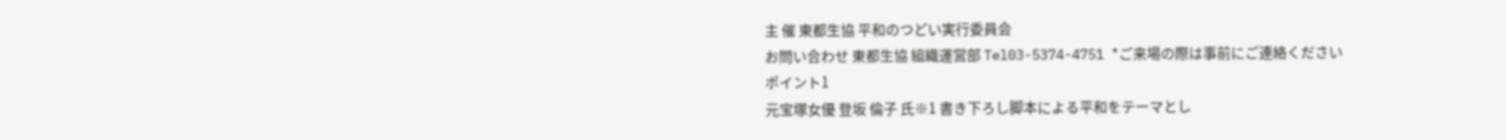主 催 東都生協 平和のつどい実行委員会
お問い合わせ 東都生協 組織運営部 Tel03-5374-4751 *ご来場の際は事前にご連絡ください
ポイント1
元宝塚女優 登坂 倫子 氏※1 書き下ろし脚本による平和をテーマとし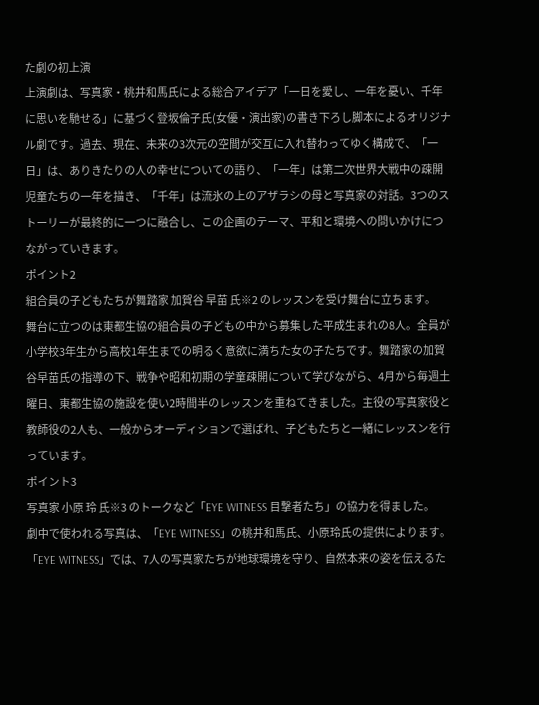た劇の初上演
上演劇は、写真家・桃井和馬氏による総合アイデア「一日を愛し、一年を憂い、千年に思いを馳せる」に基づく登坂倫子氏(女優・演出家)の書き下ろし脚本によるオリジナル劇です。過去、現在、未来の3次元の空間が交互に入れ替わってゆく構成で、「一日」は、ありきたりの人の幸せについての語り、「一年」は第二次世界大戦中の疎開児童たちの一年を描き、「千年」は流氷の上のアザラシの母と写真家の対話。3つのストーリーが最終的に一つに融合し、この企画のテーマ、平和と環境への問いかけにつながっていきます。
ポイント2
組合員の子どもたちが舞踏家 加賀谷 早苗 氏※2 のレッスンを受け舞台に立ちます。
舞台に立つのは東都生協の組合員の子どもの中から募集した平成生まれの8人。全員が小学校3年生から高校1年生までの明るく意欲に満ちた女の子たちです。舞踏家の加賀谷早苗氏の指導の下、戦争や昭和初期の学童疎開について学びながら、4月から毎週土曜日、東都生協の施設を使い2時間半のレッスンを重ねてきました。主役の写真家役と教師役の2人も、一般からオーディションで選ばれ、子どもたちと一緒にレッスンを行っています。
ポイント3
写真家 小原 玲 氏※3 のトークなど「EYE WITNESS 目撃者たち」の協力を得ました。
劇中で使われる写真は、「EYE WITNESS」の桃井和馬氏、小原玲氏の提供によります。「EYE WITNESS」では、7人の写真家たちが地球環境を守り、自然本来の姿を伝えるた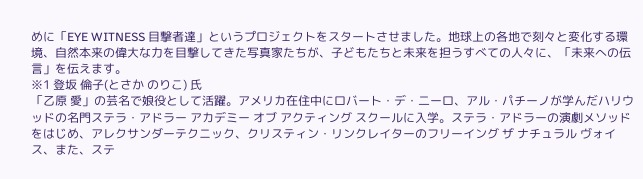めに「EYE WITNESS 目撃者達」というプロジェクトをスタートさせました。地球上の各地で刻々と変化する環境、自然本来の偉大な力を目撃してきた写真家たちが、子どもたちと未来を担うすべての人々に、「未来への伝言」を伝えます。
※1 登坂 倫子(とさか のりこ) 氏
「乙原 愛」の芸名で娘役として活躍。アメリカ在住中にロバート・デ・二ーロ、アル・パチーノが学んだハリウッドの名門ステラ・アドラー アカデミー オブ アクティング スクールに入学。ステラ・アドラーの演劇メソッドをはじめ、アレクサンダーテクニック、クリスティン・リンクレイターのフリーイング ザ ナチュラル ヴォイス、また、ステ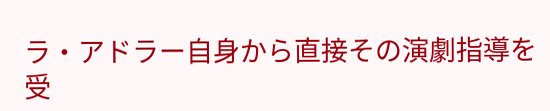ラ・アドラー自身から直接その演劇指導を受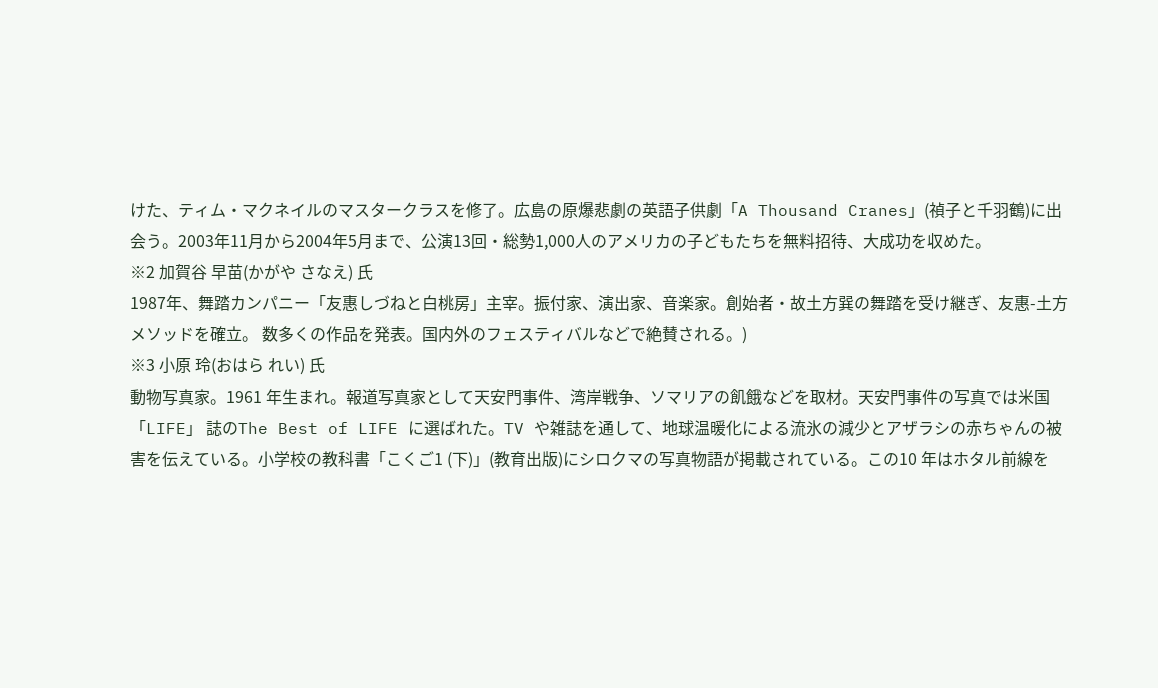けた、ティム・マクネイルのマスタークラスを修了。広島の原爆悲劇の英語子供劇「A Thousand Cranes」(禎子と千羽鶴)に出会う。2003年11月から2004年5月まで、公演13回・総勢1,000人のアメリカの子どもたちを無料招待、大成功を収めた。
※2 加賀谷 早苗(かがや さなえ) 氏
1987年、舞踏カンパニー「友惠しづねと白桃房」主宰。振付家、演出家、音楽家。創始者・故土方巽の舞踏を受け継ぎ、友惠-土方メソッドを確立。 数多くの作品を発表。国内外のフェスティバルなどで絶賛される。)
※3 小原 玲(おはら れい) 氏
動物写真家。1961 年生まれ。報道写真家として天安門事件、湾岸戦争、ソマリアの飢餓などを取材。天安門事件の写真では米国「LIFE」 誌のThe Best of LIFE に選ばれた。TV や雑誌を通して、地球温暖化による流氷の減少とアザラシの赤ちゃんの被害を伝えている。小学校の教科書「こくご1 (下)」(教育出版)にシロクマの写真物語が掲載されている。この10 年はホタル前線を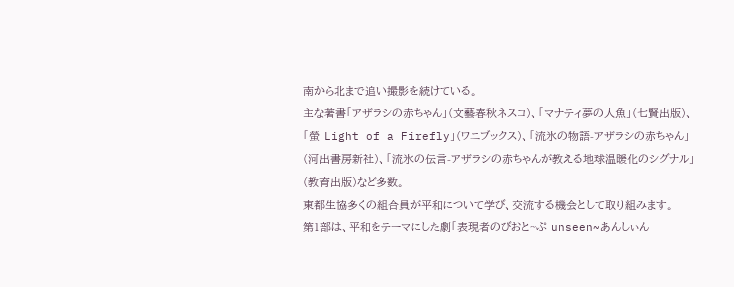南から北まで追い撮影を続けている。
主な著書「アザラシの赤ちゃん」(文藝春秋ネスコ)、「マナティ夢の人魚」(七賢出版)、「螢 Light of a Firefly」(ワニブックス)、「流氷の物語-アザラシの赤ちゃん」(河出書房新社)、「流氷の伝言-アザラシの赤ちゃんが教える地球温暖化のシグナル」(教育出版)など多数。
東都生協多くの組合員が平和について学び、交流する機会として取り組みます。
第1部は、平和をテーマにした劇「表現者のびおと~ぷ unseen~あんしぃん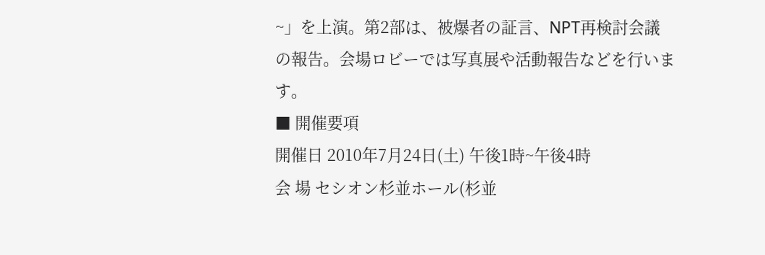~」を上演。第2部は、被爆者の証言、NPT再検討会議の報告。会場ロビーでは写真展や活動報告などを行います。
■ 開催要項
開催日 2010年7月24日(土) 午後1時~午後4時
会 場 セシオン杉並ホール(杉並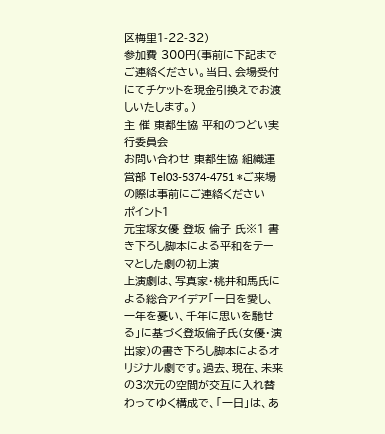区梅里1-22-32)
参加費 300円(事前に下記までご連絡ください。当日、会場受付にてチケットを現金引換えでお渡しいたします。)
主 催 東都生協 平和のつどい実行委員会
お問い合わせ 東都生協 組織運営部 Tel03-5374-4751 *ご来場の際は事前にご連絡ください
ポイント1
元宝塚女優 登坂 倫子 氏※1 書き下ろし脚本による平和をテーマとした劇の初上演
上演劇は、写真家・桃井和馬氏による総合アイデア「一日を愛し、一年を憂い、千年に思いを馳せる」に基づく登坂倫子氏(女優・演出家)の書き下ろし脚本によるオリジナル劇です。過去、現在、未来の3次元の空間が交互に入れ替わってゆく構成で、「一日」は、あ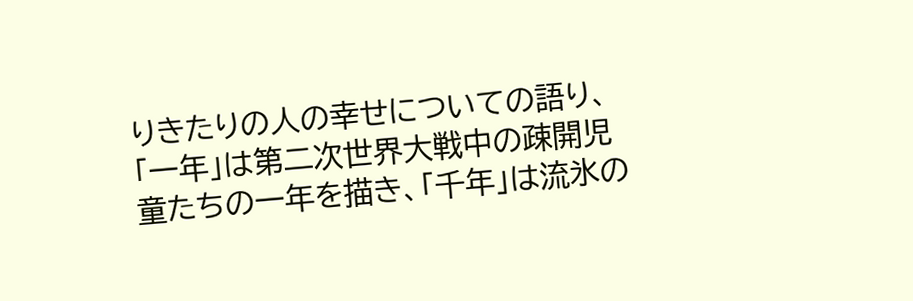りきたりの人の幸せについての語り、「一年」は第二次世界大戦中の疎開児童たちの一年を描き、「千年」は流氷の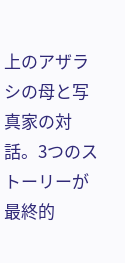上のアザラシの母と写真家の対話。3つのストーリーが最終的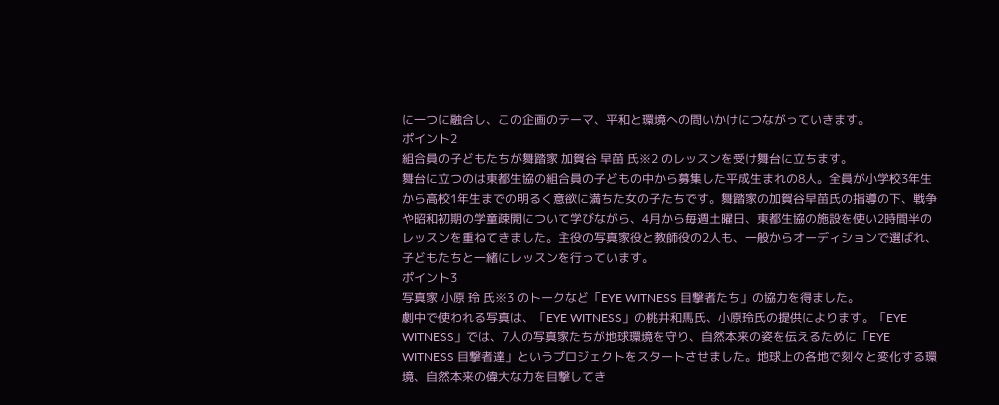に一つに融合し、この企画のテーマ、平和と環境への問いかけにつながっていきます。
ポイント2
組合員の子どもたちが舞踏家 加賀谷 早苗 氏※2 のレッスンを受け舞台に立ちます。
舞台に立つのは東都生協の組合員の子どもの中から募集した平成生まれの8人。全員が小学校3年生から高校1年生までの明るく意欲に満ちた女の子たちです。舞踏家の加賀谷早苗氏の指導の下、戦争や昭和初期の学童疎開について学びながら、4月から毎週土曜日、東都生協の施設を使い2時間半のレッスンを重ねてきました。主役の写真家役と教師役の2人も、一般からオーディションで選ばれ、子どもたちと一緒にレッスンを行っています。
ポイント3
写真家 小原 玲 氏※3 のトークなど「EYE WITNESS 目撃者たち」の協力を得ました。
劇中で使われる写真は、「EYE WITNESS」の桃井和馬氏、小原玲氏の提供によります。「EYE WITNESS」では、7人の写真家たちが地球環境を守り、自然本来の姿を伝えるために「EYE WITNESS 目撃者達」というプロジェクトをスタートさせました。地球上の各地で刻々と変化する環境、自然本来の偉大な力を目撃してき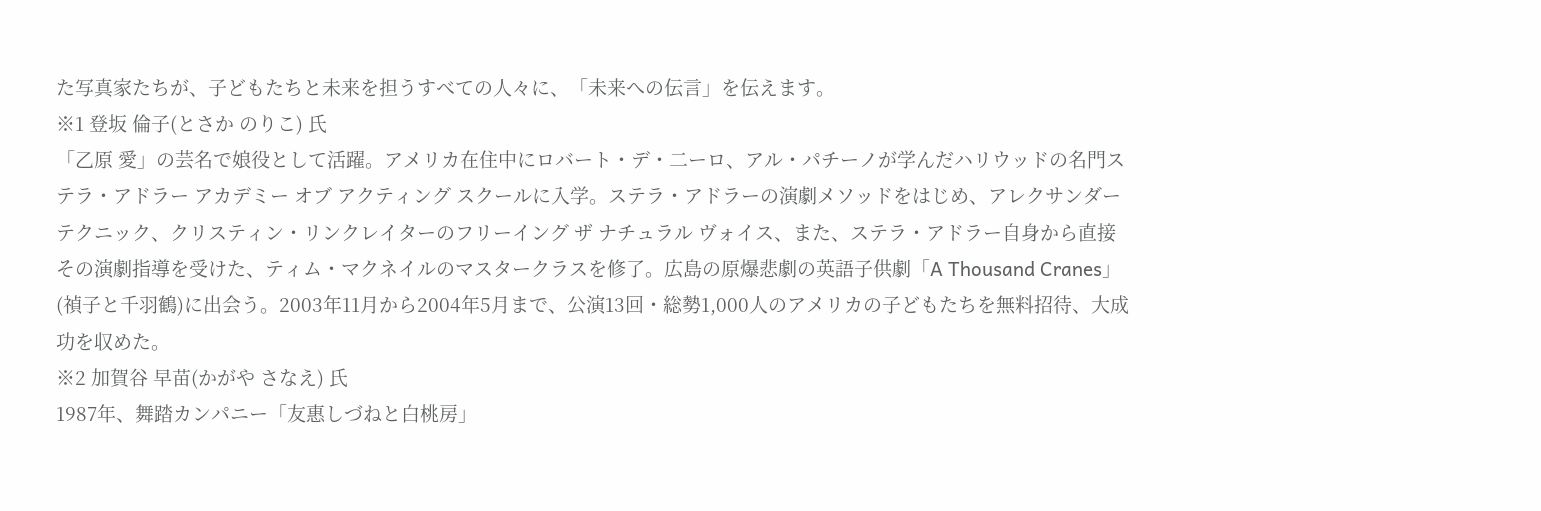た写真家たちが、子どもたちと未来を担うすべての人々に、「未来への伝言」を伝えます。
※1 登坂 倫子(とさか のりこ) 氏
「乙原 愛」の芸名で娘役として活躍。アメリカ在住中にロバート・デ・二ーロ、アル・パチーノが学んだハリウッドの名門ステラ・アドラー アカデミー オブ アクティング スクールに入学。ステラ・アドラーの演劇メソッドをはじめ、アレクサンダーテクニック、クリスティン・リンクレイターのフリーイング ザ ナチュラル ヴォイス、また、ステラ・アドラー自身から直接その演劇指導を受けた、ティム・マクネイルのマスタークラスを修了。広島の原爆悲劇の英語子供劇「A Thousand Cranes」(禎子と千羽鶴)に出会う。2003年11月から2004年5月まで、公演13回・総勢1,000人のアメリカの子どもたちを無料招待、大成功を収めた。
※2 加賀谷 早苗(かがや さなえ) 氏
1987年、舞踏カンパニー「友惠しづねと白桃房」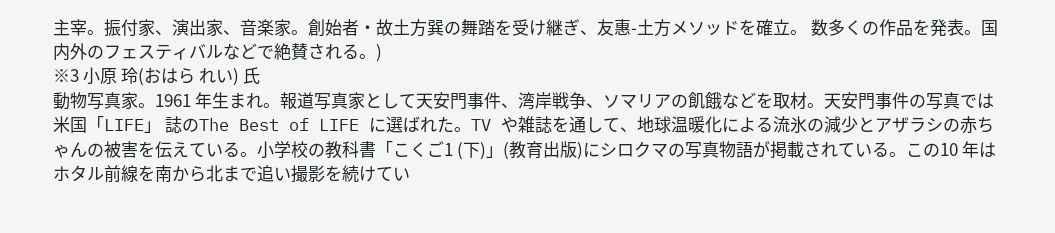主宰。振付家、演出家、音楽家。創始者・故土方巽の舞踏を受け継ぎ、友惠-土方メソッドを確立。 数多くの作品を発表。国内外のフェスティバルなどで絶賛される。)
※3 小原 玲(おはら れい) 氏
動物写真家。1961 年生まれ。報道写真家として天安門事件、湾岸戦争、ソマリアの飢餓などを取材。天安門事件の写真では米国「LIFE」 誌のThe Best of LIFE に選ばれた。TV や雑誌を通して、地球温暖化による流氷の減少とアザラシの赤ちゃんの被害を伝えている。小学校の教科書「こくご1 (下)」(教育出版)にシロクマの写真物語が掲載されている。この10 年はホタル前線を南から北まで追い撮影を続けてい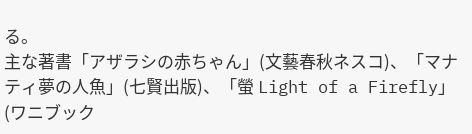る。
主な著書「アザラシの赤ちゃん」(文藝春秋ネスコ)、「マナティ夢の人魚」(七賢出版)、「螢 Light of a Firefly」(ワニブック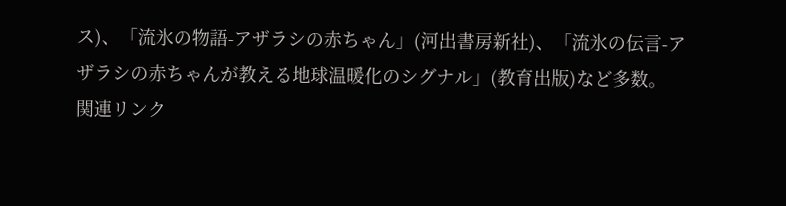ス)、「流氷の物語-アザラシの赤ちゃん」(河出書房新社)、「流氷の伝言-アザラシの赤ちゃんが教える地球温暖化のシグナル」(教育出版)など多数。
関連リンク